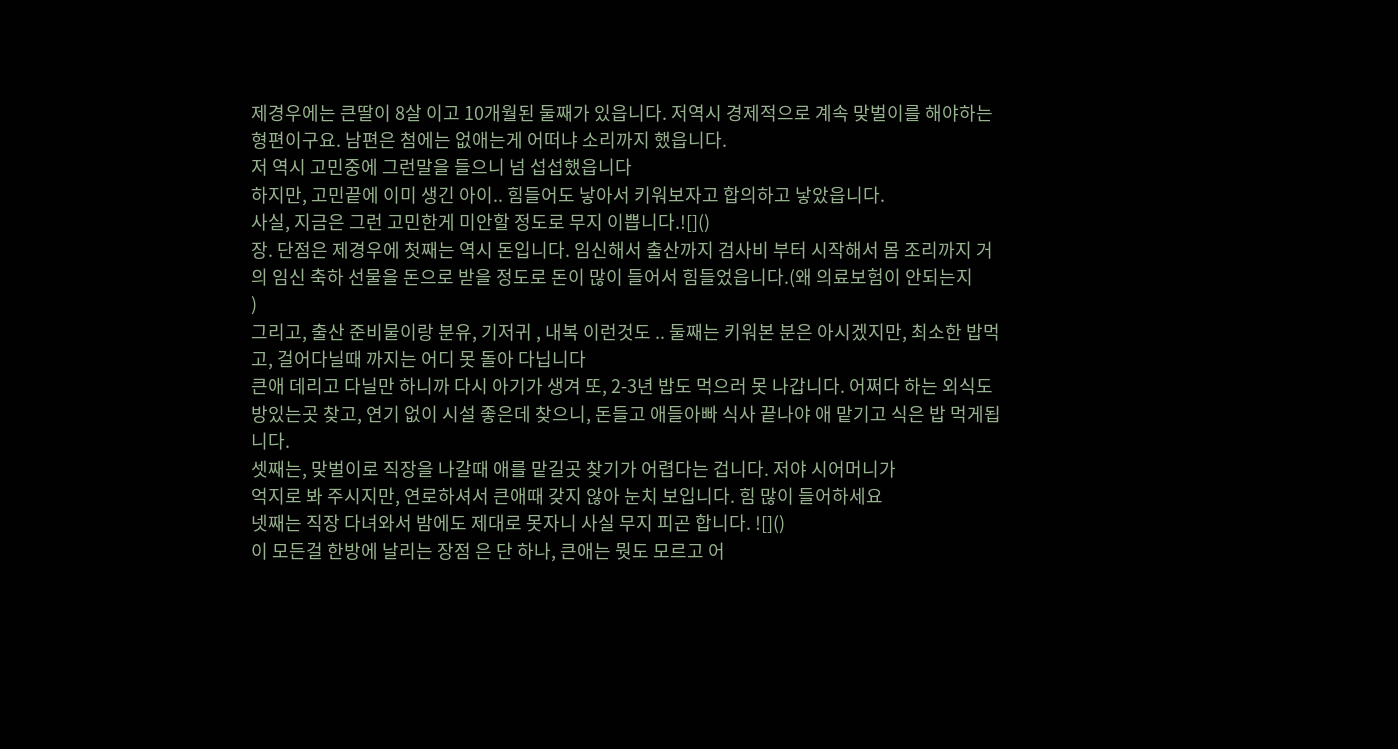제경우에는 큰딸이 8살 이고 10개월된 둘째가 있읍니다. 저역시 경제적으로 계속 맞벌이를 해야하는 형편이구요. 남편은 첨에는 없애는게 어떠냐 소리까지 했읍니다.
저 역시 고민중에 그런말을 들으니 넘 섭섭했읍니다
하지만, 고민끝에 이미 생긴 아이.. 힘들어도 낳아서 키워보자고 합의하고 낳았읍니다.
사실, 지금은 그런 고민한게 미안할 정도로 무지 이쁩니다.![]()
장. 단점은 제경우에 첫째는 역시 돈입니다. 임신해서 출산까지 검사비 부터 시작해서 몸 조리까지 거의 임신 축하 선물을 돈으로 받을 정도로 돈이 많이 들어서 힘들었읍니다.(왜 의료보험이 안되는지
)
그리고, 출산 준비물이랑 분유, 기저귀 , 내복 이런것도 .. 둘째는 키워본 분은 아시겠지만, 최소한 밥먹고, 걸어다닐때 까지는 어디 못 돌아 다닙니다
큰애 데리고 다닐만 하니까 다시 아기가 생겨 또, 2-3년 밥도 먹으러 못 나갑니다. 어쩌다 하는 외식도
방있는곳 찾고, 연기 없이 시설 좋은데 찾으니, 돈들고 애들아빠 식사 끝나야 애 맡기고 식은 밥 먹게됩니다.
셋째는, 맞벌이로 직장을 나갈때 애를 맡길곳 찾기가 어렵다는 겁니다. 저야 시어머니가
억지로 봐 주시지만, 연로하셔서 큰애때 갖지 않아 눈치 보입니다. 힘 많이 들어하세요
넷째는 직장 다녀와서 밤에도 제대로 못자니 사실 무지 피곤 합니다. ![]()
이 모든걸 한방에 날리는 장점 은 단 하나, 큰애는 뭣도 모르고 어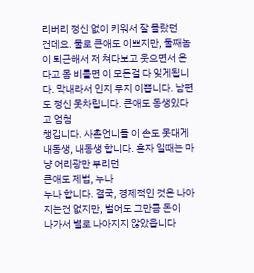리버리 정신 없이 키워서 잘 몰랐던
건데요. 물로 큰애도 이쁘지만, 둘째놈 이 퇴근해서 저 쳐다보고 웃으면서 온다고 몸 비틀면 이 모든걸 다 잊게됩니다. 막내라서 인지 무지 이쁩니다. 남편도 정신 못차립니다. 큰애도 동생있다고 엄첨
챙깁니다. 사촌언니들 이 손도 못대게 내동생, 내동생 합니다. 혼자 일때는 마냥 어리광만 부리던
큰애도 제법, 누나
누나 합니다. 결국, 경제적인 것은 나아지는건 없지만, 벌어도 그만큼 돈이
나가서 별로 나아지지 않았읍니다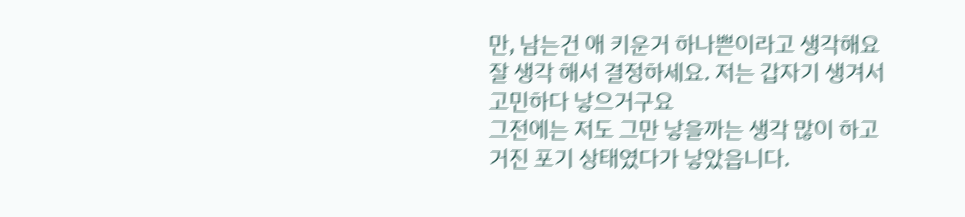만, 남는건 애 키운거 하나쁜이라고 생각해요
잘 생각 해서 결정하세요. 저는 갑자기 생겨서 고민하다 낳으거구요
그전에는 저도 그만 낳을까는 생각 많이 하고 거진 포기 상태였다가 낳았읍니다.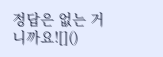정답은 없는 거니까요![]()